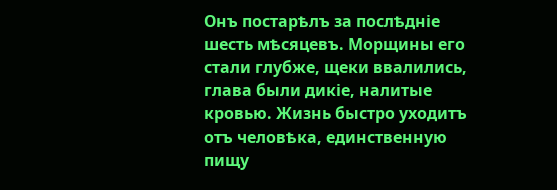Онъ постарѣлъ за послѣдніе шесть мѣсяцевъ. Морщины его стали глубже, щеки ввалились, глава были дикіе, налитые кровью. Жизнь быстро уходитъ отъ человѣка, единственную пищу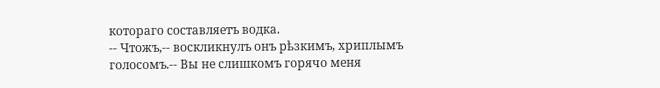котораго составляетъ водка.
-- Чтожъ,-- воскликнулъ онъ рѣзкимъ, хриплымъ голосомъ.-- Вы не слишкомъ горячо меня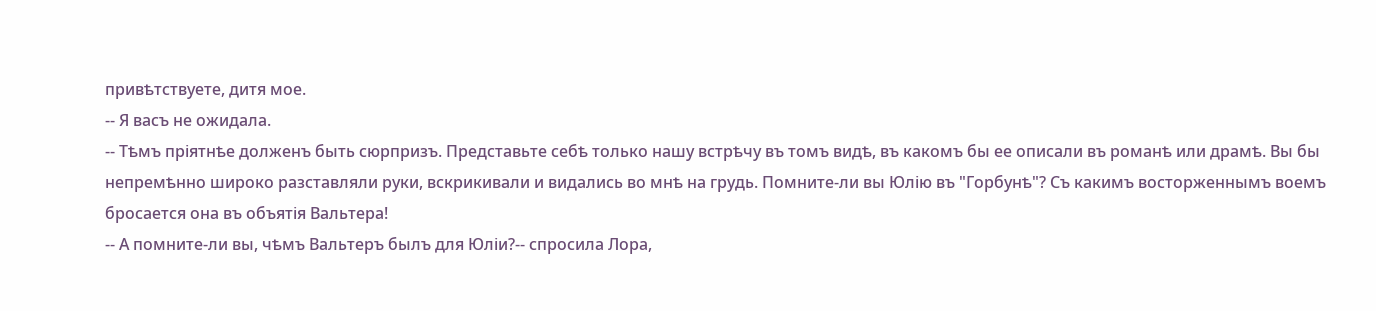привѣтствуете, дитя мое.
-- Я васъ не ожидала.
-- Тѣмъ пріятнѣе долженъ быть сюрпризъ. Представьте себѣ только нашу встрѣчу въ томъ видѣ, въ какомъ бы ее описали въ романѣ или драмѣ. Вы бы непремѣнно широко разставляли руки, вскрикивали и видались во мнѣ на грудь. Помните-ли вы Юлію въ "Горбунѣ"? Съ какимъ восторженнымъ воемъ бросается она въ объятія Вальтера!
-- А помните-ли вы, чѣмъ Вальтеръ былъ для Юліи?-- спросила Лора,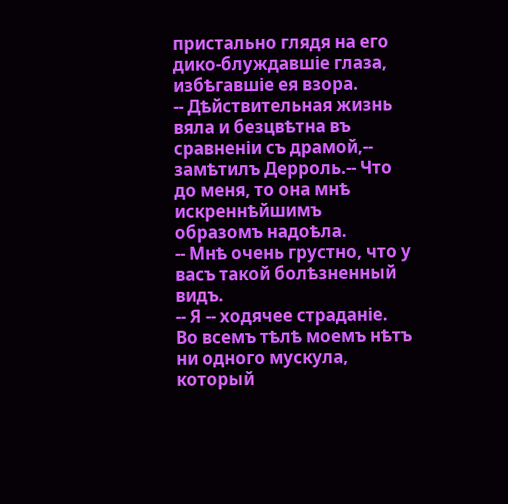пристально глядя на его дико-блуждавшіе глаза, избѣгавшіе ея взора.
-- Дѣйствительная жизнь вяла и безцвѣтна въ сравненіи съ драмой,-- замѣтилъ Дерроль.-- Что до меня, то она мнѣ искреннѣйшимъ образомъ надоѣла.
-- Мнѣ очень грустно, что у васъ такой болѣзненный видъ.
-- Я -- ходячее страданіе. Во всемъ тѣлѣ моемъ нѣтъ ни одного мускула, который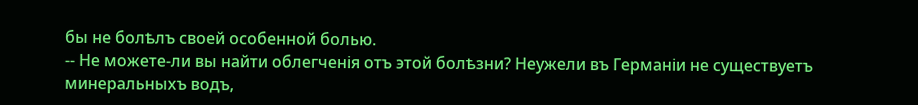бы не болѣлъ своей особенной болью.
-- Не можете-ли вы найти облегченія отъ этой болѣзни? Неужели въ Германіи не существуетъ минеральныхъ водъ,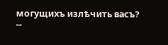могущихъ излѣчить васъ?
--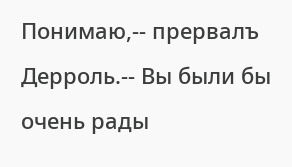Понимаю,-- прервалъ Дерроль.-- Вы были бы очень рады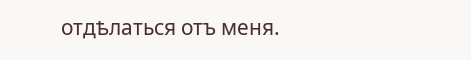отдѣлаться отъ меня.